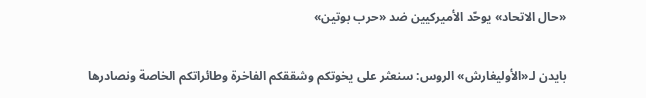«حال الاتحاد» يوحّد الأميركيين ضد «حرب بوتين»

بايدن لـ«الأوليغارش» الروس: سنعثر على يخوتكم وشققكم الفاخرة وطائراتكم الخاصة ونصادرها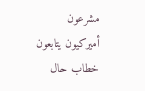مشرعون أميركيون يتابعون خطاب حال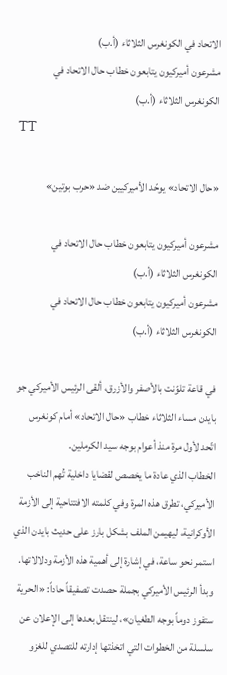الاتحاد في الكونغرس الثلاثاء (أ.ب)
مشرعون أميركيون يتابعون خطاب حال الاتحاد في الكونغرس الثلاثاء (أ.ب)
TT

«حال الاتحاد» يوحّد الأميركيين ضد «حرب بوتين»

مشرعون أميركيون يتابعون خطاب حال الاتحاد في الكونغرس الثلاثاء (أ.ب)
مشرعون أميركيون يتابعون خطاب حال الاتحاد في الكونغرس الثلاثاء (أ.ب)

في قاعة تلوّنت بالأصفر والأزرق، ألقى الرئيس الأميركي جو بايدن مساء الثلاثاء خطاب «حال الاتحاد» أمام كونغرس اتّحد لأول مرة منذ أعوام بوجه سيد الكرملين.
الخطاب الذي عادة ما يخصص لقضايا داخلية تُهم الناخب الأميركي، تطرق هذه المرة وفي كلمته الافتتاحية إلى الأزمة الأوكرانية، ليهيمن الملف بشكل بارز على حديث بايدن الذي استمر نحو ساعة، في إشارة إلى أهمية هذه الأزمة ودلالاتها.
وبدأ الرئيس الأميركي بجملة حصدت تصفيقاً حاداً: «الحرية ستفوز دوماً بوجه الطغيان»، لينتقل بعدها إلى الإعلان عن سلسلة من الخطوات التي اتخذتها إدارته للتصدي للغزو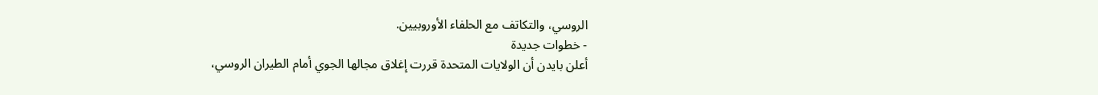الروسي، والتكاتف مع الحلفاء الأوروبيين.
- خطوات جديدة
أعلن بايدن أن الولايات المتحدة قررت إغلاق مجالها الجوي أمام الطيران الروسي،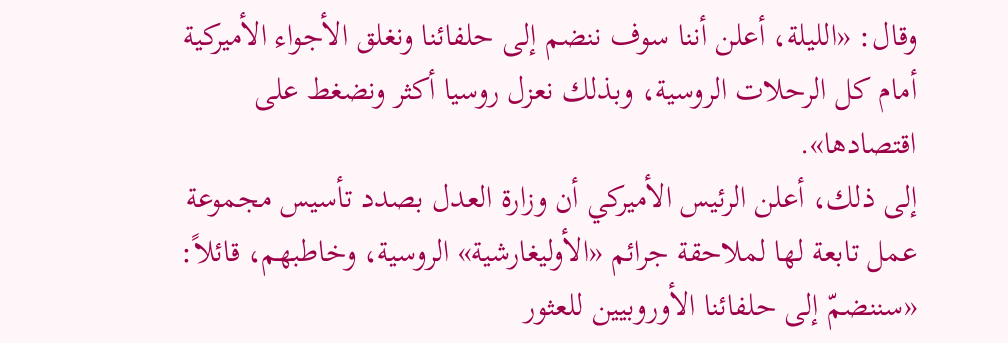وقال: «الليلة، أعلن أننا سوف ننضم إلى حلفائنا ونغلق الأجواء الأميركية أمام كل الرحلات الروسية، وبذلك نعزل روسيا أكثر ونضغط على اقتصادها».
إلى ذلك، أعلن الرئيس الأميركي أن وزارة العدل بصدد تأسيس مجموعة عمل تابعة لها لملاحقة جرائم «الأوليغارشية» الروسية، وخاطبهم، قائلاً: «سننضمّ إلى حلفائنا الأوروبيين للعثور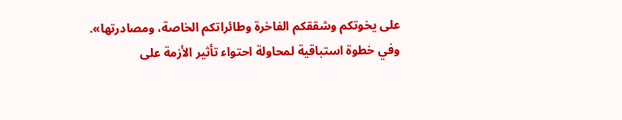على يخوتكم وشققكم الفاخرة وطائراتكم الخاصة، ومصادرتها».
وفي خطوة استباقية لمحاولة احتواء تأثير الأزمة على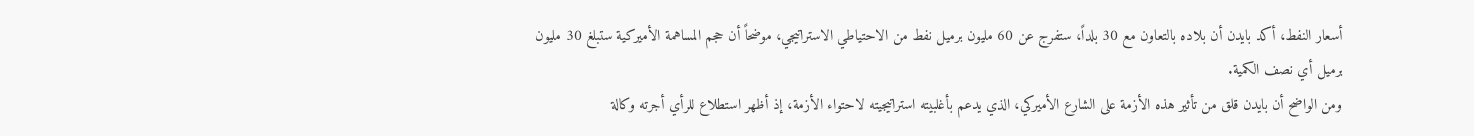أسعار النفط، أكد بايدن أن بلاده بالتعاون مع 30 بلداً، ستفرج عن 60 مليون برميل نفط من الاحتياطي الاستراتيجي، موضحاً أن حجم المساهمة الأميركية ستبلغ 30 مليون برميل أي نصف الكمية.
ومن الواضح أن بايدن قلق من تأثير هذه الأزمة على الشارع الأميركي، الذي يدعم بأغلبيته استراتيجيته لاحتواء الأزمة، إذ أظهر استطلاع للرأي أجرته وكالة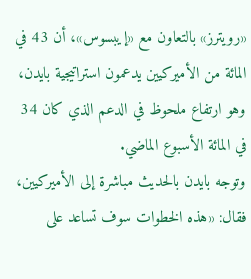«رويترز» بالتعاون مع «إيبسوس»، أن 43 في المائة من الأميركيين يدعمون استراتيجية بايدن، وهو ارتفاع ملحوظ في الدعم الذي كان 34 في المائة الأسبوع الماضي.
وتوجه بايدن بالحديث مباشرة إلى الأميركيين، فقال: «هذه الخطوات سوف تساعد على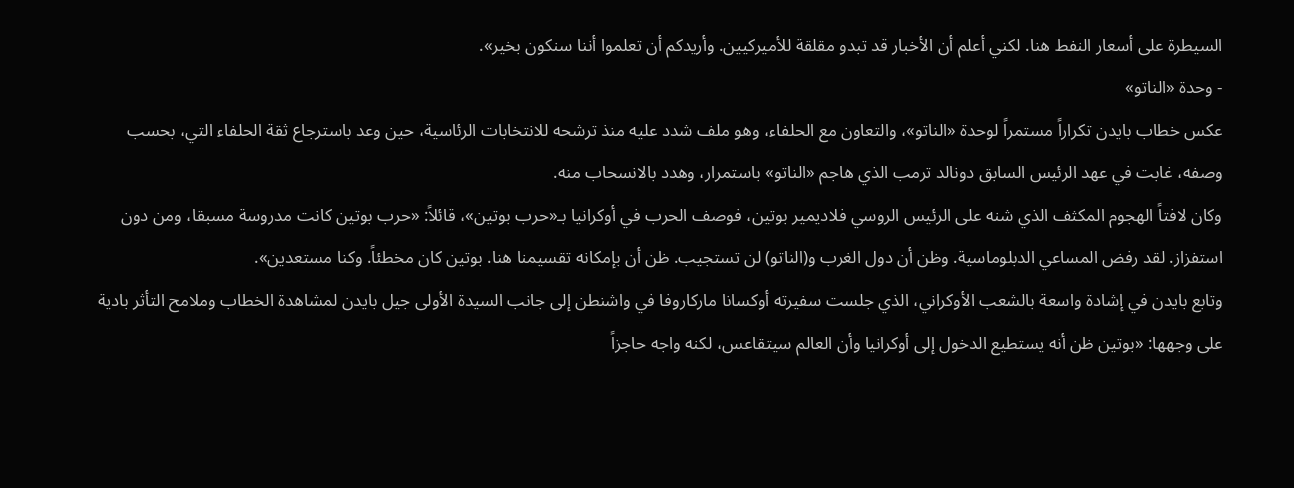السيطرة على أسعار النفط هنا. لكني أعلم أن الأخبار قد تبدو مقلقة للأميركيين. وأريدكم أن تعلموا أننا سنكون بخير».
- وحدة «الناتو»
عكس خطاب بايدن تكراراً مستمراً لوحدة «الناتو»، والتعاون مع الحلفاء، وهو ملف شدد عليه منذ ترشحه للانتخابات الرئاسية، حين وعد باسترجاع ثقة الحلفاء التي، بحسب وصفه، غابت في عهد الرئيس السابق دونالد ترمب الذي هاجم «الناتو» باستمرار، وهدد بالانسحاب منه.
وكان لافتاً الهجوم المكثف الذي شنه على الرئيس الروسي فلاديمير بوتين، فوصف الحرب في أوكرانيا بـ«حرب بوتين»، قائلاً: «حرب بوتين كانت مدروسة مسبقا، ومن دون استفزاز. لقد رفض المساعي الدبلوماسية. وظن أن دول الغرب و(الناتو) لن تستجيب. ظن أن بإمكانه تقسيمنا هنا. بوتين كان مخطئاً. وكنا مستعدين».
وتابع بايدن في إشادة واسعة بالشعب الأوكراني، الذي جلست سفيرته أوكسانا ماركاروفا في واشنطن إلى جانب السيدة الأولى جيل بايدن لمشاهدة الخطاب وملامح التأثر بادية على وجهها: «بوتين ظن أنه يستطيع الدخول إلى أوكرانيا وأن العالم سيتقاعس، لكنه واجه حاجزاً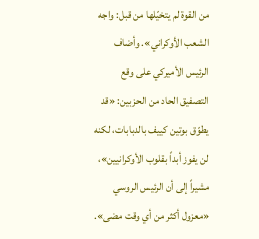من القوة لم يتخيّلها من قبل: واجه الشعب الأوكراني». وأضاف الرئيس الأميركي على وقع التصفيق الحاد من الحزبين: «قد يطوّق بوتين كييف بالدبابات، لكنه لن يفوز أبداً بقلوب الأوكرانيين»، مشيراً إلى أن الرئيس الروسي «معزول أكثر من أي وقت مضى».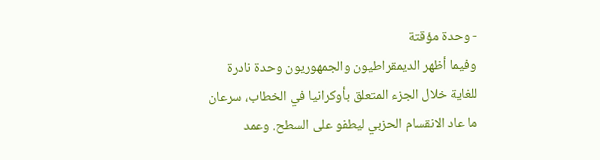- وحدة مؤقتة
وفيما أظهر الديمقراطيون والجمهوريون وحدة نادرة للغاية خلال الجزء المتعلق بأوكرانيا في الخطاب، سرعان ما عاد الانقسام الحزبي ليطفو على السطح. وعمد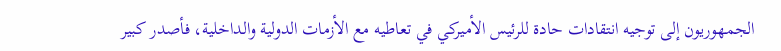الجمهوريون إلى توجيه انتقادات حادة للرئيس الأميركي في تعاطيه مع الأزمات الدولية والداخلية، فأصدر كبير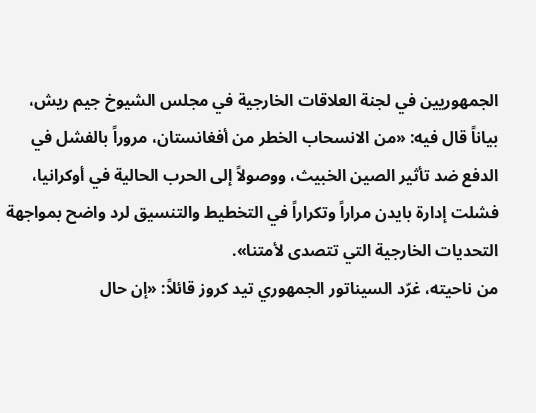الجمهوريين في لجنة العلاقات الخارجية في مجلس الشيوخ جيم ريش، بياناً قال فيه: «من الانسحاب الخطر من أفغانستان، مروراً بالفشل في الدفع ضد تأثير الصين الخبيث، ووصولاً إلى الحرب الحالية في أوكرانيا، فشلت إدارة بايدن مراراً وتكراراً في التخطيط والتنسيق لرد واضح بمواجهة التحديات الخارجية التي تتصدى لأمتنا».
من ناحيته، غرّد السيناتور الجمهوري تيد كروز قائلاً: «إن حال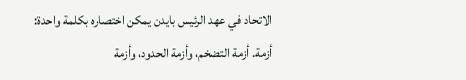الاتحاد في عهد الرئيس بايدن يمكن اختصاره بكلمة واحدة: أزمة. أزمة التضخم، وأزمة الحدود، وأزمة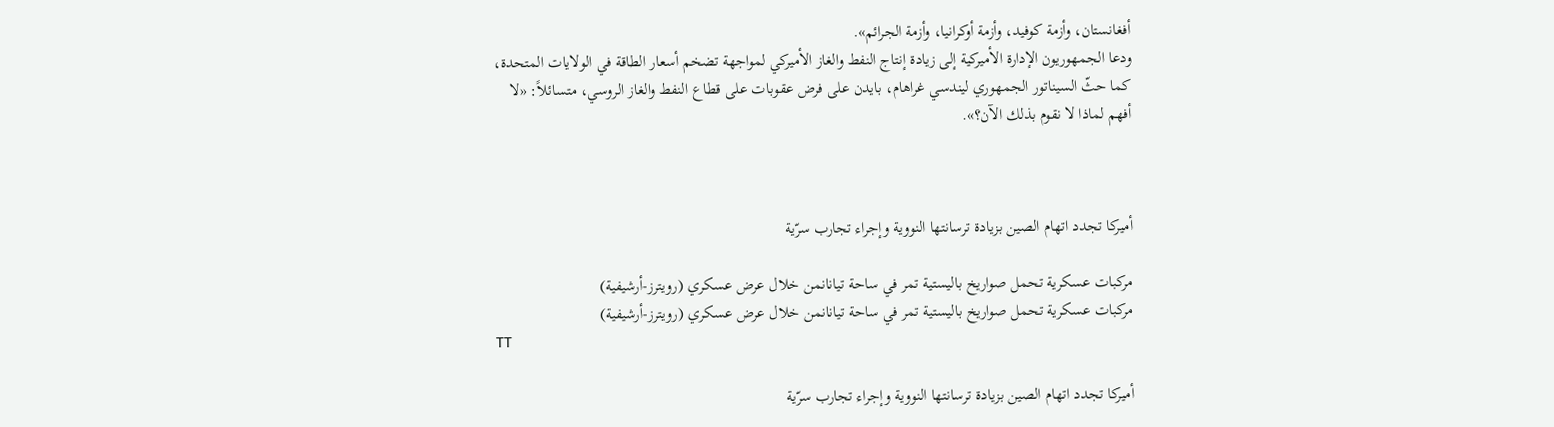أفغانستان، وأزمة كوفيد، وأزمة أوكرانيا، وأزمة الجرائم».
ودعا الجمهوريون الإدارة الأميركية إلى زيادة إنتاج النفط والغاز الأميركي لمواجهة تضخم أسعار الطاقة في الولايات المتحدة، كما حثّ السيناتور الجمهوري ليندسي غراهام، بايدن على فرض عقوبات على قطاع النفط والغاز الروسي، متسائلاً: «لا أفهم لماذا لا نقوم بذلك الآن؟».



أميركا تجدد اتهام الصين بزيادة ترسانتها النووية وإجراء تجارب سرّية

مركبات عسكرية تحمل صواريخ باليستية تمر في ساحة تيانانمن خلال عرض عسكري (رويترز-أرشيفية)
مركبات عسكرية تحمل صواريخ باليستية تمر في ساحة تيانانمن خلال عرض عسكري (رويترز-أرشيفية)
TT

أميركا تجدد اتهام الصين بزيادة ترسانتها النووية وإجراء تجارب سرّية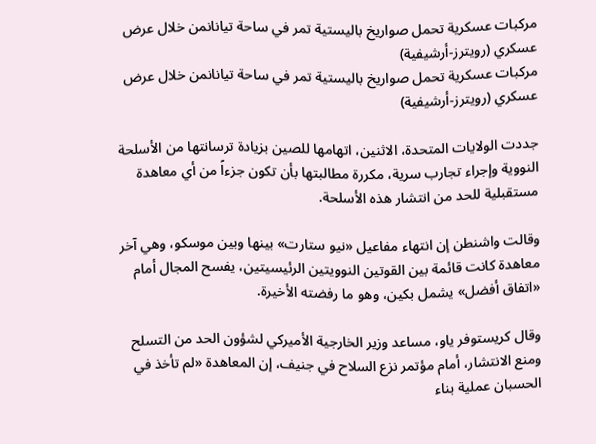مركبات عسكرية تحمل صواريخ باليستية تمر في ساحة تيانانمن خلال عرض عسكري (رويترز-أرشيفية)
مركبات عسكرية تحمل صواريخ باليستية تمر في ساحة تيانانمن خلال عرض عسكري (رويترز-أرشيفية)

جددت الولايات المتحدة، الاثنين، اتهامها للصين بزيادة ترسانتها من الأسلحة النووية وإجراء تجارب سرية، مكررة مطالبتها بأن تكون جزءاً من أي معاهدة مستقبلية للحد من انتشار هذه الأسلحة.

وقالت واشنطن إن انتهاء مفاعيل «نيو ستارت» بينها وبين موسكو، وهي آخر معاهدة كانت قائمة بين القوتين النوويتين الرئيسيتين، يفسح المجال أمام «اتفاق أفضل» يشمل بكين، وهو ما رفضته الأخيرة.

وقال كريستوفر ياو، مساعد وزير الخارجية الأميركي لشؤون الحد من التسلح ومنع الانتشار، أمام مؤتمر نزع السلاح في جنيف، إن المعاهدة «لم تأخذ في الحسبان عملية بناء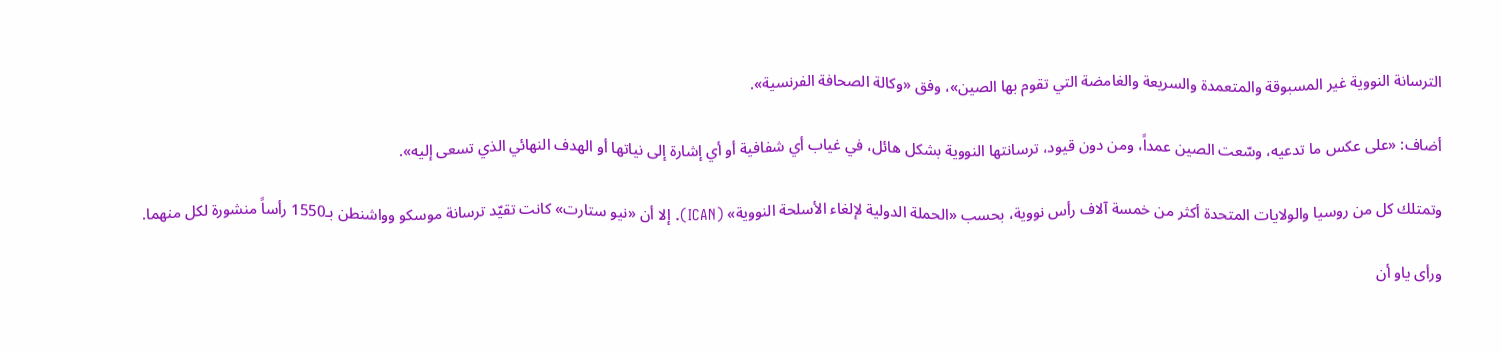الترسانة النووية غير المسبوقة والمتعمدة والسريعة والغامضة التي تقوم بها الصين»، وفق «وكالة الصحافة الفرنسية».

أضاف: «على عكس ما تدعيه، وسّعت الصين عمداً، ومن دون قيود، ترسانتها النووية بشكل هائل، في غياب أي شفافية أو أي إشارة إلى نياتها أو الهدف النهائي الذي تسعى إليه».

وتمتلك كل من روسيا والولايات المتحدة أكثر من خمسة آلاف رأس نووية، بحسب «الحملة الدولية لإلغاء الأسلحة النووية» (ICAN). إلا أن «نيو ستارت» كانت تقيّد ترسانة موسكو وواشنطن بـ1550 رأساً منشورة لكل منهما.

ورأى ياو أن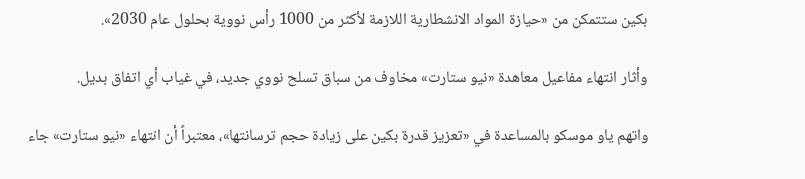بكين ستتمكن من «حيازة المواد الانشطارية اللازمة لأكثر من 1000 رأس نووية بحلول عام 2030».

وأثار انتهاء مفاعيل معاهدة «نيو ستارت» مخاوف من سباق تسلح نووي جديد، في غياب أي اتفاق بديل.

واتهم ياو موسكو بالمساعدة في «تعزيز قدرة بكين على زيادة حجم ترسانتها»، معتبراً أن انتهاء «نيو ستارت» جاء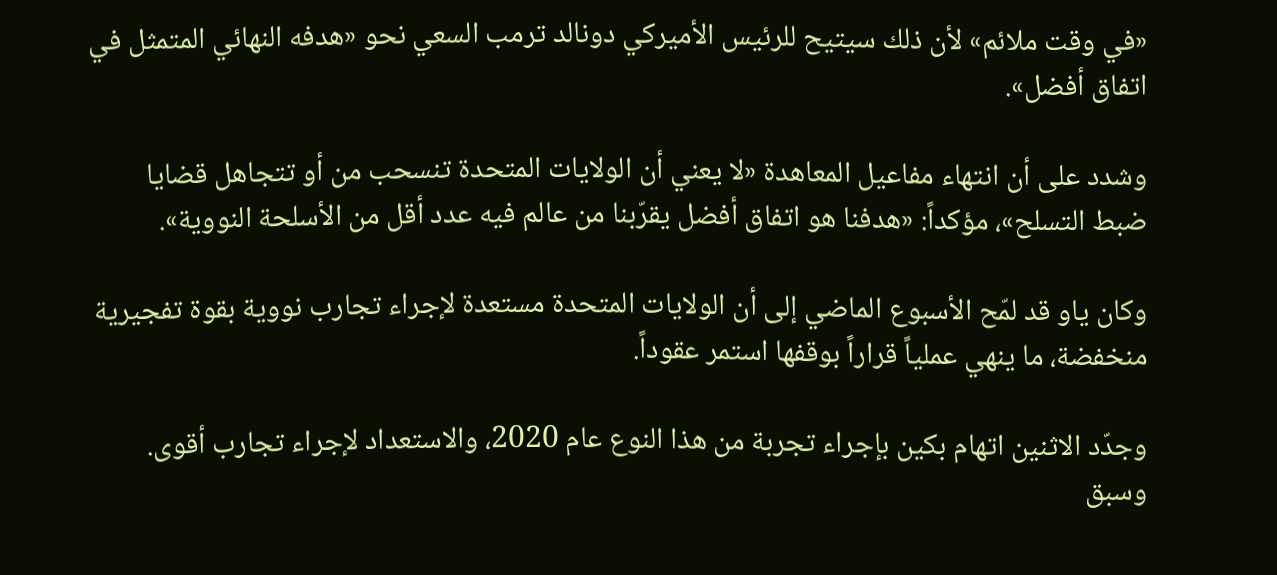«في وقت ملائم» لأن ذلك سيتيح للرئيس الأميركي دونالد ترمب السعي نحو «هدفه النهائي المتمثل في اتفاق أفضل».

وشدد على أن انتهاء مفاعيل المعاهدة «لا يعني أن الولايات المتحدة تنسحب من أو تتجاهل قضايا ضبط التسلح»، مؤكداً: «هدفنا هو اتفاق أفضل يقرّبنا من عالم فيه عدد أقل من الأسلحة النووية».

وكان ياو قد لمّح الأسبوع الماضي إلى أن الولايات المتحدة مستعدة لإجراء تجارب نووية بقوة تفجيرية منخفضة، ما ينهي عملياً قراراً بوقفها استمر عقوداً.

وجدّد الاثنين اتهام بكين بإجراء تجربة من هذا النوع عام 2020، والاستعداد لإجراء تجارب أقوى. وسبق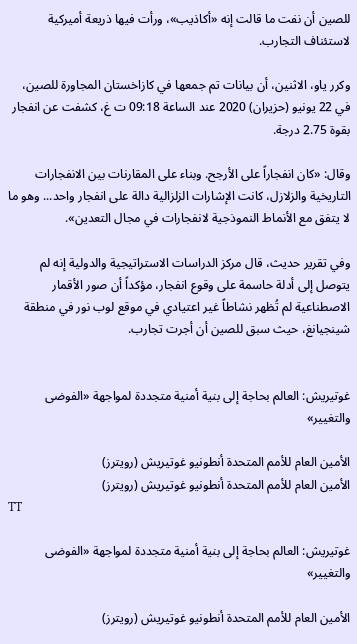للصين أن نفت ما قالت إنه «أكاذيب»، ورأت فيها ذريعة أميركية لاستئناف التجارب.

وكرر ياو، الاثنين، أن بيانات تم جمعها في كازاخستان المجاورة للصين، في 22 يونيو (حزيران) 2020 عند الساعة 09:18 ت غ، كشفت عن انفجار بقوة 2.75 درجة.

وقال: «كان انفجاراً على الأرجح. وبناء على المقارنات بين الانفجارات التاريخية والزلازل، كانت الإشارات الزلزالية دالة على انفجار واحد... وهو ما لا يتفق مع الأنماط النموذجية لانفجارات في مجال التعدين».

وفي تقرير حديث، قال مركز الدراسات الاستراتيجية والدولية إنه لم يتوصل إلى أدلة حاسمة على وقوع انفجار، مؤكداً أن صور الأقمار الاصطناعية لم تُظهر نشاطاً غير اعتيادي في موقع لوب نور في منطقة شينجيانغ، حيث سبق للصين أن أجرت تجارب.


غوتيريش: العالم بحاجة إلى بنية أمنية متجددة لمواجهة «الفوضى والتغيير»

الأمين العام للأمم المتحدة أنطونيو غوتيريش (رويترز)
الأمين العام للأمم المتحدة أنطونيو غوتيريش (رويترز)
TT

غوتيريش: العالم بحاجة إلى بنية أمنية متجددة لمواجهة «الفوضى والتغيير»

الأمين العام للأمم المتحدة أنطونيو غوتيريش (رويترز)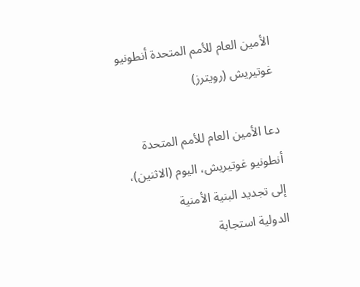الأمين العام للأمم المتحدة أنطونيو غوتيريش (رويترز)

دعا الأمين العام للأمم المتحدة أنطونيو غوتيريش، اليوم (الاثنين)، إلى تجديد ‌البنية الأمنية الدولية ‌استجابة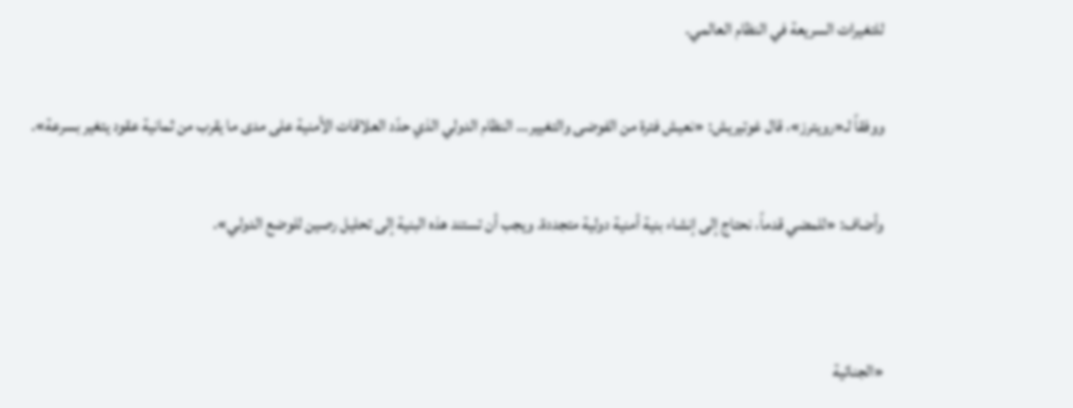للتغيرات ‌السريعة في النظام العالمي.

ووفقاً لـ«رويترز»، قال غوتيريش: «نعيش فترة من الفوضى والتغيير... النظام الدولي الذي حدّد ‌العلاقات ‌الأمنية على ‌مدى ما ‌يقرب من ثمانية عقود يتغير بسرعة».

وأضاف: «للمضي قدماً، ‌نحتاج إلى إنشاء بنية أمنية دولية متجددة. ويجب أن تستند هذه البنية إلى تحليل رصين للوضع الدولي».


«الجنائية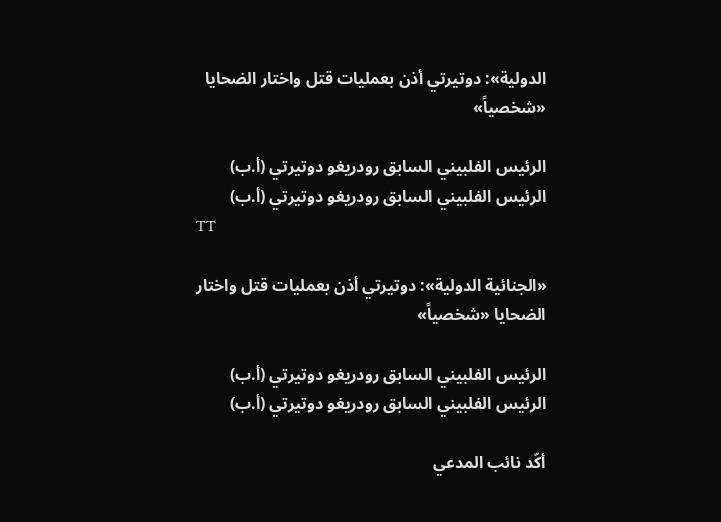الدولية»: دوتيرتي أذن بعمليات قتل واختار الضحايا «شخصياً»

الرئيس الفلبيني السابق رودريغو دوتيرتي (أ.ب)
الرئيس الفلبيني السابق رودريغو دوتيرتي (أ.ب)
TT

«الجنائية الدولية»: دوتيرتي أذن بعمليات قتل واختار الضحايا «شخصياً»

الرئيس الفلبيني السابق رودريغو دوتيرتي (أ.ب)
الرئيس الفلبيني السابق رودريغو دوتيرتي (أ.ب)

أكّد نائب المدعي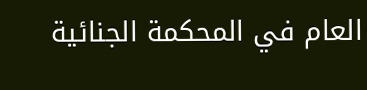العام في المحكمة الجنائية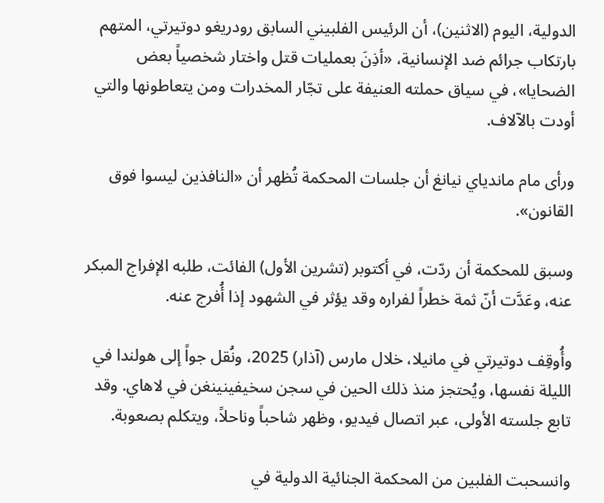الدولية، اليوم (الاثنين)، أن الرئيس الفلبيني السابق رودريغو دوتيرتي، المتهم بارتكاب جرائم ضد الإنسانية، «أذِنَ بعمليات قتل واختار شخصياً بعض الضحايا»، في سياق حملته العنيفة على تجّار المخدرات ومن يتعاطونها والتي أودت بالآلاف.

ورأى مام ماندياي نيانغ أن جلسات المحكمة تُظهر أن «النافذين ليسوا فوق القانون».

وسبق للمحكمة أن ردّت، في أكتوبر (تشرين الأول) الفائت، طلبه الإفراج المبكر عنه، وعَدَّت أنّ ثمة خطراً لفراره وقد يؤثر في الشهود إذا أُفرج عنه.

وأُوقِف دوتيرتي في مانيلا، خلال مارس (آذار) 2025، ونُقل جواً إلى هولندا في الليلة نفسها، ويُحتجز منذ ذلك الحين في سجن سخيفينينغن في لاهاي. وقد تابع جلسته الأولى، عبر اتصال فيديو، وظهر شاحباً وناحلاً، ويتكلم بصعوبة.

وانسحبت الفلبين من المحكمة الجنائية الدولية في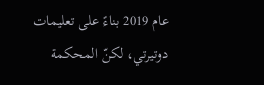عام 2019 بناءً على تعليمات دوتيرتي، لكنّ المحكمة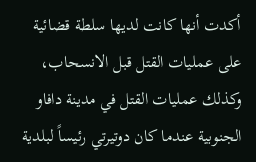أكدت أنها كانت لديها سلطة قضائية على عمليات القتل قبل الانسحاب، وكذلك عمليات القتل في مدينة دافاو الجنوبية عندما كان دوتيرتي رئيساً لبلدية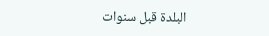البلدة قبل سنوات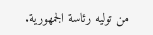من توليه رئاسة الجمهورية.